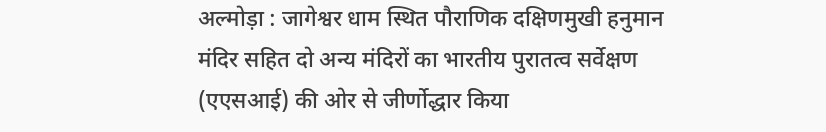अल्मोड़ा : जागेश्वर धाम स्थित पौराणिक दक्षिणमुखी हनुमान मंदिर सहित दो अन्य मंदिरों का भारतीय पुरातत्व सर्वेक्षण (एएसआई) की ओर से जीर्णोद्धार किया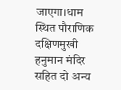जाएगा।धाम स्थित पौराणिक दक्षिणमुखी हनुमान मंदिर सहित दो अन्य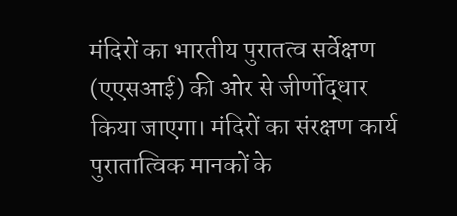मंदिरों का भारतीय पुरातत्व सर्वेक्षण (एएसआई) की ओर से जीर्णोद्धार किया जाएगा। मंदिरों का संरक्षण कार्य पुरातात्विक मानकों के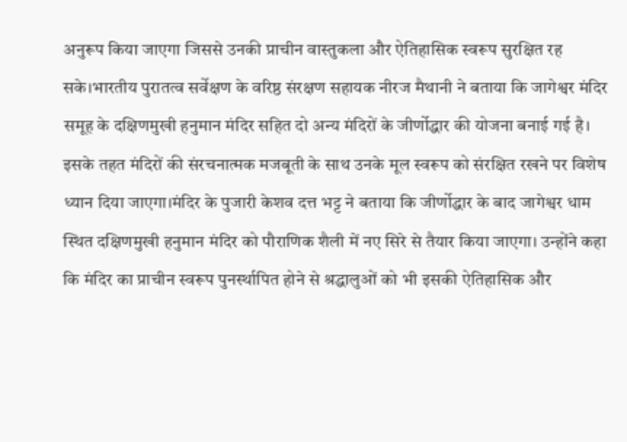अनुरूप किया जाएगा जिससे उनकी प्राचीन वास्तुकला और ऐतिहासिक स्वरूप सुरक्षित रह सके।भारतीय पुरातत्व सर्वेक्षण के वरिष्ठ संरक्षण सहायक नीरज मैथानी ने बताया कि जागेश्वर मंदिर समूह के दक्षिणमुखी हनुमान मंदिर सहित दो अन्य मंदिरों के जीर्णोद्धार की योजना बनाई गई है। इसके तहत मंदिरों की संरचनात्मक मजबूती के साथ उनके मूल स्वरूप को संरक्षित रखने पर विशेष ध्यान दिया जाएगा।मंदिर के पुजारी केशव दत्त भट्ट ने बताया कि जीर्णोद्धार के बाद जागेश्वर धाम स्थित दक्षिणमुखी हनुमान मंदिर को पौराणिक शैली में नए सिरे से तैयार किया जाएगा। उन्होंने कहा कि मंदिर का प्राचीन स्वरूप पुनर्स्थापित होने से श्रद्धालुओं को भी इसकी ऐतिहासिक और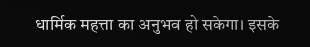धार्मिक महत्ता का अनुभव हो सकेगा। इसके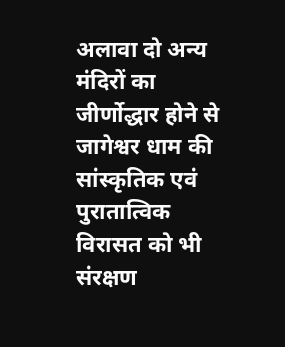अलावा दो अन्य मंदिरों का जीर्णोद्धार होने से जागेश्वर धाम की सांस्कृतिक एवं पुरातात्विक विरासत को भी संरक्षण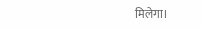मिलेगा।